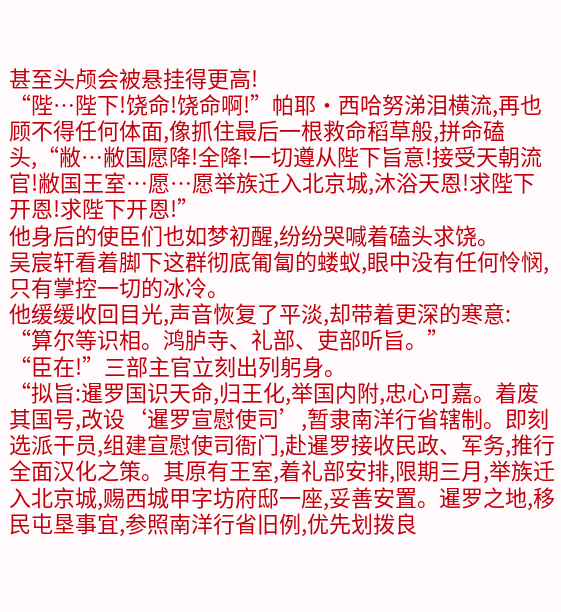甚至头颅会被悬挂得更高!
“陛…陛下!饶命!饶命啊!”帕耶·西哈努涕泪横流,再也顾不得任何体面,像抓住最后一根救命稻草般,拼命磕头,“敝…敝国愿降!全降!一切遵从陛下旨意!接受天朝流官!敝国王室…愿…愿举族迁入北京城,沐浴天恩!求陛下开恩!求陛下开恩!”
他身后的使臣们也如梦初醒,纷纷哭喊着磕头求饶。
吴宸轩看着脚下这群彻底匍匐的蝼蚁,眼中没有任何怜悯,只有掌控一切的冰冷。
他缓缓收回目光,声音恢复了平淡,却带着更深的寒意:
“算尔等识相。鸿胪寺、礼部、吏部听旨。”
“臣在!”三部主官立刻出列躬身。
“拟旨:暹罗国识天命,归王化,举国内附,忠心可嘉。着废其国号,改设‘暹罗宣慰使司’,暂隶南洋行省辖制。即刻选派干员,组建宣慰使司衙门,赴暹罗接收民政、军务,推行全面汉化之策。其原有王室,着礼部安排,限期三月,举族迁入北京城,赐西城甲字坊府邸一座,妥善安置。暹罗之地,移民屯垦事宜,参照南洋行省旧例,优先划拨良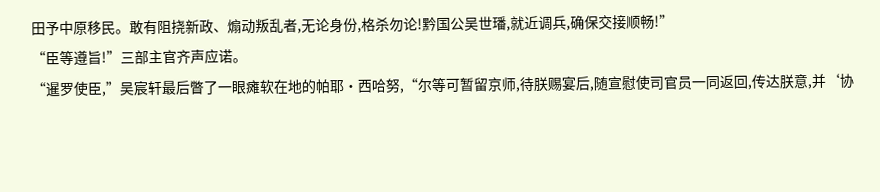田予中原移民。敢有阻挠新政、煽动叛乱者,无论身份,格杀勿论!黔国公吴世璠,就近调兵,确保交接顺畅!”
“臣等遵旨!”三部主官齐声应诺。
“暹罗使臣,”吴宸轩最后瞥了一眼瘫软在地的帕耶·西哈努,“尔等可暂留京师,待朕赐宴后,随宣慰使司官员一同返回,传达朕意,并‘协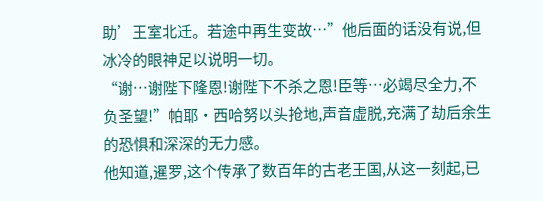助’王室北迁。若途中再生变故…”他后面的话没有说,但冰冷的眼神足以说明一切。
“谢…谢陛下隆恩!谢陛下不杀之恩!臣等…必竭尽全力,不负圣望!”帕耶·西哈努以头抢地,声音虚脱,充满了劫后余生的恐惧和深深的无力感。
他知道,暹罗,这个传承了数百年的古老王国,从这一刻起,已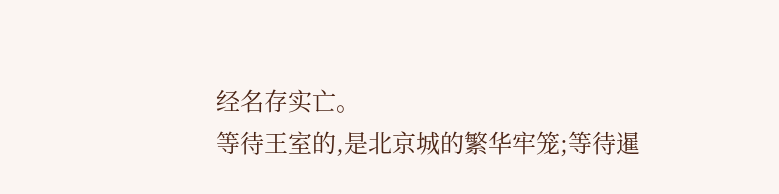经名存实亡。
等待王室的,是北京城的繁华牢笼;等待暹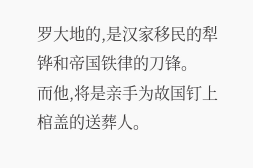罗大地的,是汉家移民的犁铧和帝国铁律的刀锋。
而他,将是亲手为故国钉上棺盖的送葬人。